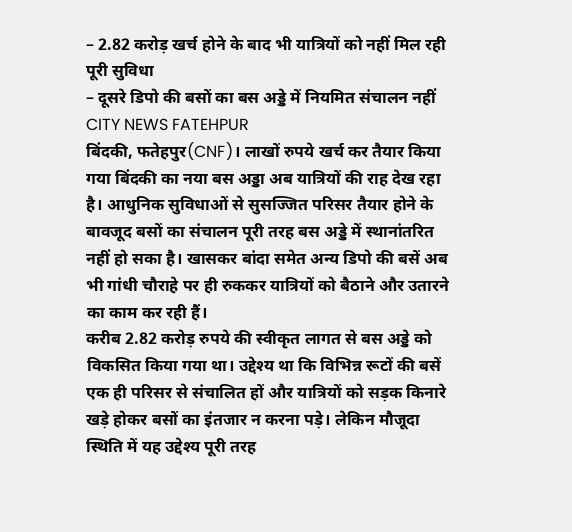– 2.82 करोड़ खर्च होने के बाद भी यात्रियों को नहीं मिल रही पूरी सुविधा
– दूसरे डिपो की बसों का बस अड्डे में नियमित संचालन नहीं
CITY NEWS FATEHPUR
बिंदकी, फतेहपुर(CNF)। लाखों रुपये खर्च कर तैयार किया गया बिंदकी का नया बस अड्डा अब यात्रियों की राह देख रहा है। आधुनिक सुविधाओं से सुसज्जित परिसर तैयार होने के बावजूद बसों का संचालन पूरी तरह बस अड्डे में स्थानांतरित नहीं हो सका है। खासकर बांदा समेत अन्य डिपो की बसें अब भी गांधी चौराहे पर ही रुककर यात्रियों को बैठाने और उतारने का काम कर रही हैं।
करीब 2.82 करोड़ रुपये की स्वीकृत लागत से बस अड्डे को विकसित किया गया था। उद्देश्य था कि विभिन्न रूटों की बसें एक ही परिसर से संचालित हों और यात्रियों को सड़क किनारे खड़े होकर बसों का इंतजार न करना पड़े। लेकिन मौजूदा स्थिति में यह उद्देश्य पूरी तरह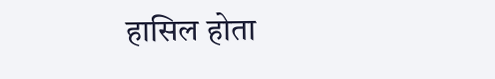हासिल होता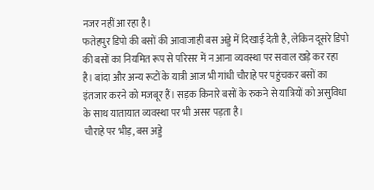नजर नहीं आ रहा है।
फतेहपुर डिपो की बसों की आवाजाही बस अड्डे में दिखाई देती है, लेकिन दूसरे डिपो की बसों का नियमित रूप से परिसर में न आना व्यवस्था पर सवाल खड़े कर रहा है। बांदा और अन्य रूटों के यात्री आज भी गांधी चौराहे पर पहुंचकर बसों का इंतजार करने को मजबूर हैं। सड़क किनारे बसों के रुकने से यात्रियों को असुविधा के साथ यातायात व्यवस्था पर भी असर पड़ता है।
चौराहे पर भीड़, बस अड्डे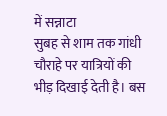में सन्नाटा
सुबह से शाम तक गांधी चौराहे पर यात्रियों की भीड़ दिखाई देती है। बस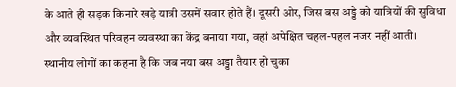के आते ही सड़क किनारे खड़े यात्री उसमें सवार होते हैं। दूसरी ओर, जिस बस अड्डे को यात्रियों की सुविधा और व्यवस्थित परिवहन व्यवस्था का केंद्र बनाया गया, वहां अपेक्षित चहल-पहल नजर नहीं आती।
स्थानीय लोगों का कहना है कि जब नया बस अड्डा तैयार हो चुका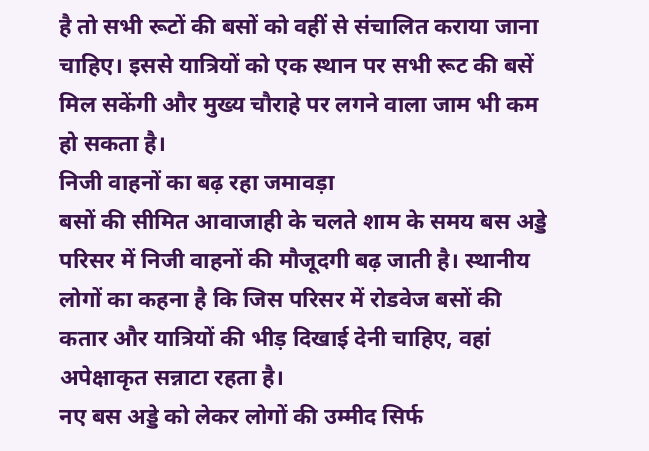है तो सभी रूटों की बसों को वहीं से संचालित कराया जाना चाहिए। इससे यात्रियों को एक स्थान पर सभी रूट की बसें मिल सकेंगी और मुख्य चौराहे पर लगने वाला जाम भी कम हो सकता है।
निजी वाहनों का बढ़ रहा जमावड़ा
बसों की सीमित आवाजाही के चलते शाम के समय बस अड्डे परिसर में निजी वाहनों की मौजूदगी बढ़ जाती है। स्थानीय लोगों का कहना है कि जिस परिसर में रोडवेज बसों की कतार और यात्रियों की भीड़ दिखाई देनी चाहिए, वहां अपेक्षाकृत सन्नाटा रहता है।
नए बस अड्डे को लेकर लोगों की उम्मीद सिर्फ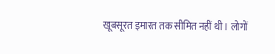खूबसूरत इमारत तक सीमित नहीं थी। लोगों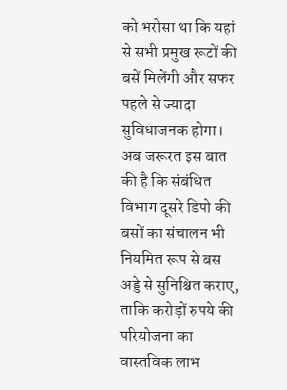को भरोसा था कि यहां से सभी प्रमुख रूटों की बसें मिलेंगी और सफर पहले से ज्यादा सुविधाजनक होगा। अब जरूरत इस बात की है कि संबंधित विभाग दूसरे डिपो की बसों का संचालन भी नियमित रूप से बस अड्डे से सुनिश्चित कराए, ताकि करोड़ों रुपये की परियोजना का वास्तविक लाभ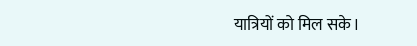यात्रियों को मिल सके।